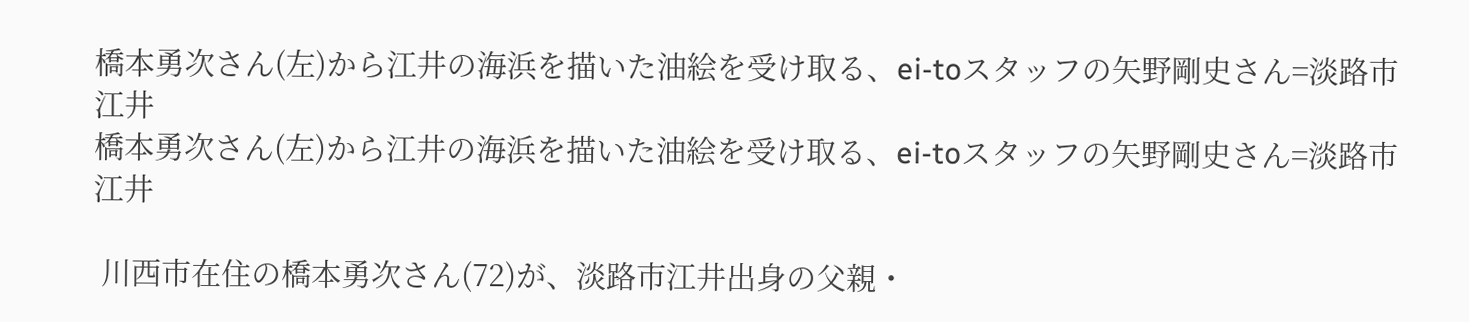橋本勇次さん(左)から江井の海浜を描いた油絵を受け取る、ei-toスタッフの矢野剛史さん=淡路市江井
橋本勇次さん(左)から江井の海浜を描いた油絵を受け取る、ei-toスタッフの矢野剛史さん=淡路市江井

 川西市在住の橋本勇次さん(72)が、淡路市江井出身の父親・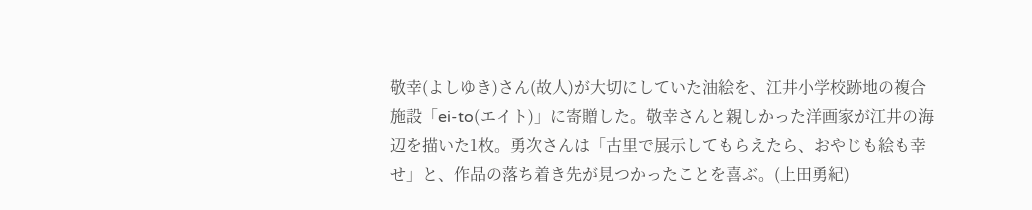敬幸(よしゆき)さん(故人)が大切にしていた油絵を、江井小学校跡地の複合施設「ei-to(エイト)」に寄贈した。敬幸さんと親しかった洋画家が江井の海辺を描いた1枚。勇次さんは「古里で展示してもらえたら、おやじも絵も幸せ」と、作品の落ち着き先が見つかったことを喜ぶ。(上田勇紀)